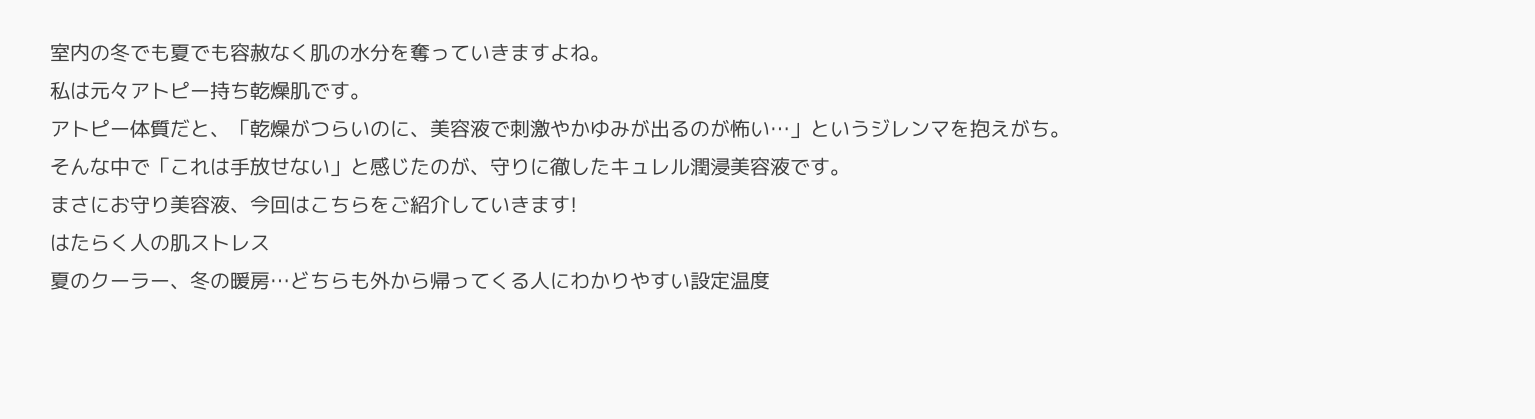室内の冬でも夏でも容赦なく肌の水分を奪っていきますよね。
私は元々アトピー持ち乾燥肌です。
アトピー体質だと、「乾燥がつらいのに、美容液で刺激やかゆみが出るのが怖い…」というジレンマを抱えがち。
そんな中で「これは手放せない」と感じたのが、守りに徹したキュレル潤浸美容液です。
まさにお守り美容液、今回はこちらをご紹介していきます!
はたらく人の肌ストレス
夏のクーラー、冬の暖房…どちらも外から帰ってくる人にわかりやすい設定温度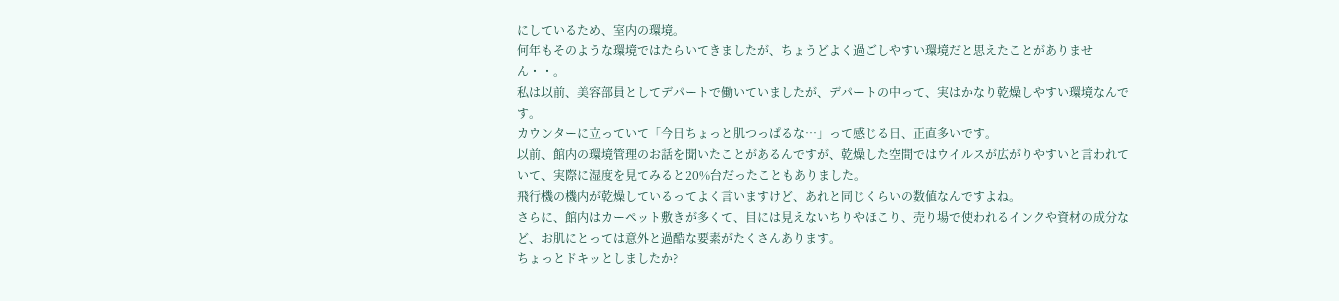にしているため、室内の環境。
何年もそのような環境ではたらいてきましたが、ちょうどよく過ごしやすい環境だと思えたことがありません・・。
私は以前、美容部員としてデパートで働いていましたが、デパートの中って、実はかなり乾燥しやすい環境なんです。
カウンターに立っていて「今日ちょっと肌つっぱるな…」って感じる日、正直多いです。
以前、館内の環境管理のお話を聞いたことがあるんですが、乾燥した空間ではウイルスが広がりやすいと言われていて、実際に湿度を見てみると20%台だったこともありました。
飛行機の機内が乾燥しているってよく言いますけど、あれと同じくらいの数値なんですよね。
さらに、館内はカーペット敷きが多くて、目には見えないちりやほこり、売り場で使われるインクや資材の成分など、お肌にとっては意外と過酷な要素がたくさんあります。
ちょっとドキッとしましたか?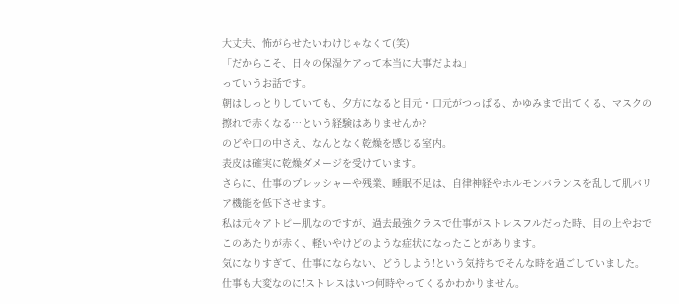大丈夫、怖がらせたいわけじゃなくて(笑)
「だからこそ、日々の保湿ケアって本当に大事だよね」
っていうお話です。
朝はしっとりしていても、夕方になると目元・口元がつっぱる、かゆみまで出てくる、マスクの擦れで赤くなる…という経験はありませんか?
のどや口の中さえ、なんとなく乾燥を感じる室内。
表皮は確実に乾燥ダメージを受けています。
さらに、仕事のプレッシャーや残業、睡眠不足は、自律神経やホルモンバランスを乱して肌バリア機能を低下させます。
私は元々アトピー肌なのですが、過去最強クラスで仕事がストレスフルだった時、目の上やおでこのあたりが赤く、軽いやけどのような症状になったことがあります。
気になりすぎて、仕事にならない、どうしよう!という気持ちでそんな時を過ごしていました。
仕事も大変なのに!ストレスはいつ何時やってくるかわかりません。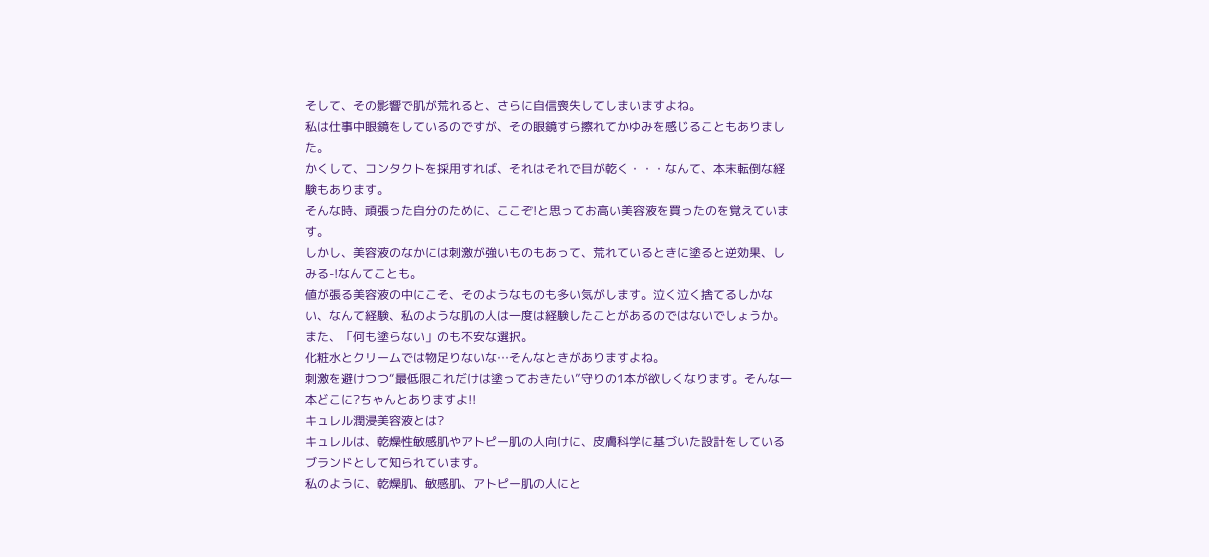そして、その影響で肌が荒れると、さらに自信喪失してしまいますよね。
私は仕事中眼鏡をしているのですが、その眼鏡すら擦れてかゆみを感じることもありました。
かくして、コンタクトを採用すれば、それはそれで目が乾く・・・なんて、本末転倒な経験もあります。
そんな時、頑張った自分のために、ここぞ!と思ってお高い美容液を買ったのを覚えています。
しかし、美容液のなかには刺激が強いものもあって、荒れているときに塗ると逆効果、しみる-!なんてことも。
値が張る美容液の中にこそ、そのようなものも多い気がします。泣く泣く捨てるしかない、なんて経験、私のような肌の人は一度は経験したことがあるのではないでしょうか。
また、「何も塗らない」のも不安な選択。
化粧水とクリームでは物足りないな…そんなときがありますよね。
刺激を避けつつ“最低限これだけは塗っておきたい”守りの1本が欲しくなります。そんな一本どこに?ちゃんとありますよ!!
キュレル潤浸美容液とは?
キュレルは、乾燥性敏感肌やアトピー肌の人向けに、皮膚科学に基づいた設計をしているブランドとして知られています。
私のように、乾燥肌、敏感肌、アトピー肌の人にと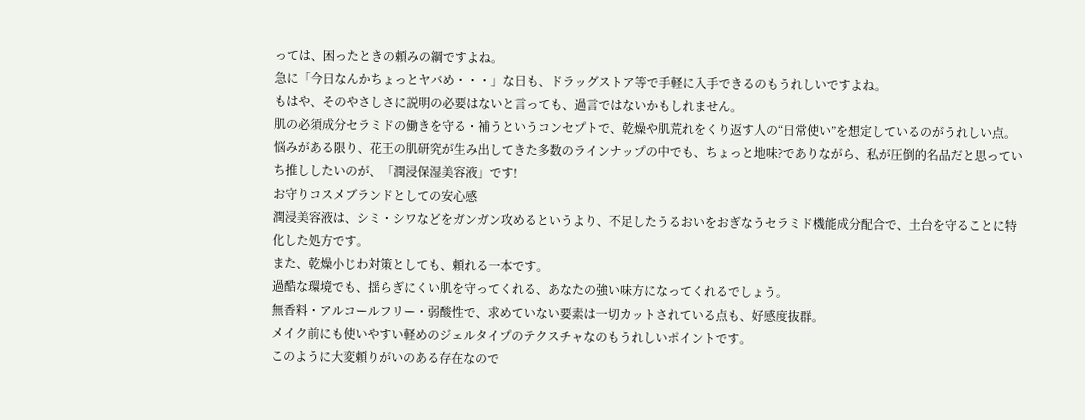っては、困ったときの頼みの綱ですよね。
急に「今日なんかちょっとヤバめ・・・」な日も、ドラッグストア等で手軽に入手できるのもうれしいですよね。
もはや、そのやさしさに説明の必要はないと言っても、過言ではないかもしれません。
肌の必須成分セラミドの働きを守る・補うというコンセプトで、乾燥や肌荒れをくり返す人の“日常使い”を想定しているのがうれしい点。
悩みがある限り、花王の肌研究が生み出してきた多数のラインナップの中でも、ちょっと地味?でありながら、私が圧倒的名品だと思っていち推ししたいのが、「潤浸保湿美容液」です!
お守りコスメブランドとしての安心感
潤浸美容液は、シミ・シワなどをガンガン攻めるというより、不足したうるおいをおぎなうセラミド機能成分配合で、土台を守ることに特化した処方です。
また、乾燥小じわ対策としても、頼れる一本です。
過酷な環境でも、揺らぎにくい肌を守ってくれる、あなたの強い味方になってくれるでしょう。
無香料・アルコールフリー・弱酸性で、求めていない要素は一切カットされている点も、好感度抜群。
メイク前にも使いやすい軽めのジェルタイプのテクスチャなのもうれしいポイントです。
このように大変頼りがいのある存在なので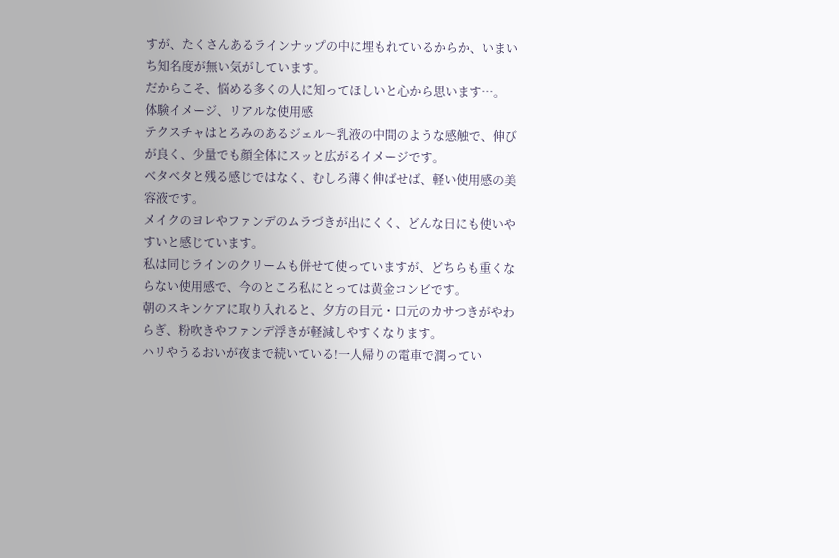すが、たくさんあるラインナップの中に埋もれているからか、いまいち知名度が無い気がしています。
だからこそ、悩める多くの人に知ってほしいと心から思います…。
体験イメージ、リアルな使用感
テクスチャはとろみのあるジェル〜乳液の中間のような感触で、伸びが良く、少量でも顔全体にスッと広がるイメージです。
ベタベタと残る感じではなく、むしろ薄く伸ばせば、軽い使用感の美容液です。
メイクのヨレやファンデのムラづきが出にくく、どんな日にも使いやすいと感じています。
私は同じラインのクリームも併せて使っていますが、どちらも重くならない使用感で、今のところ私にとっては黄金コンビです。
朝のスキンケアに取り入れると、夕方の目元・口元のカサつきがやわらぎ、粉吹きやファンデ浮きが軽減しやすくなります。
ハリやうるおいが夜まで続いている!一人帰りの電車で潤ってい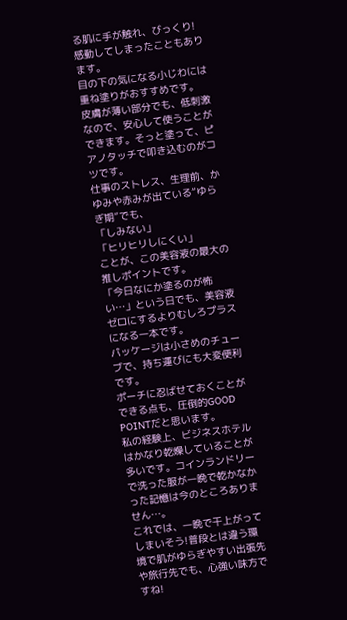る肌に手が触れ、びっくり!感動してしまったこともあります。
目の下の気になる小じわには重ね塗りがおすすめです。
皮膚が薄い部分でも、低刺激なので、安心して使うことができます。そっと塗って、ピアノタッチで叩き込むのがコツです。
仕事のストレス、生理前、かゆみや赤みが出ている“ゆらぎ期”でも、
「しみない」
「ヒリヒリしにくい」
ことが、この美容液の最大の推しポイントです。
「今日なにか塗るのが怖い…」という日でも、美容液ゼロにするよりむしろプラスになる一本です。
パッケージは小さめのチューブで、持ち運びにも大変便利です。
ポーチに忍ばせておくことができる点も、圧倒的GOOD POINTだと思います。
私の経験上、ビジネスホテルはかなり乾燥していることが多いです。コインランドリーで洗った服が一晩で乾かなかった記憶は今のところありません…。
これでは、一晩で干上がってしまいそう!普段とは違う環境で肌がゆらぎやすい出張先や旅行先でも、心強い味方ですね!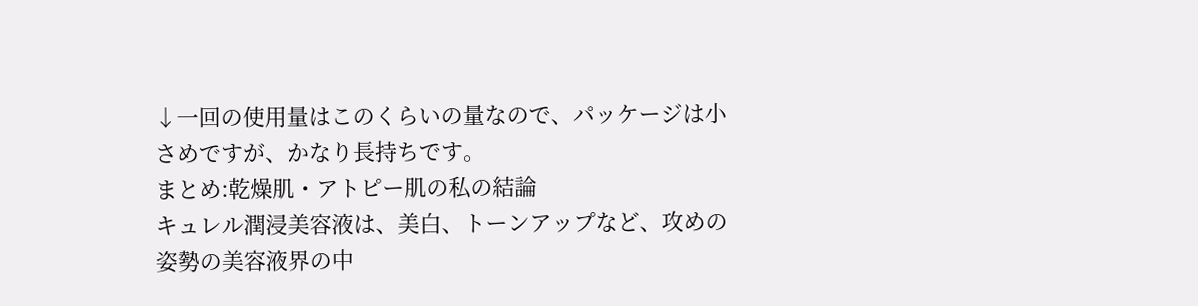↓一回の使用量はこのくらいの量なので、パッケージは小さめですが、かなり長持ちです。
まとめ:乾燥肌・アトピー肌の私の結論
キュレル潤浸美容液は、美白、トーンアップなど、攻めの姿勢の美容液界の中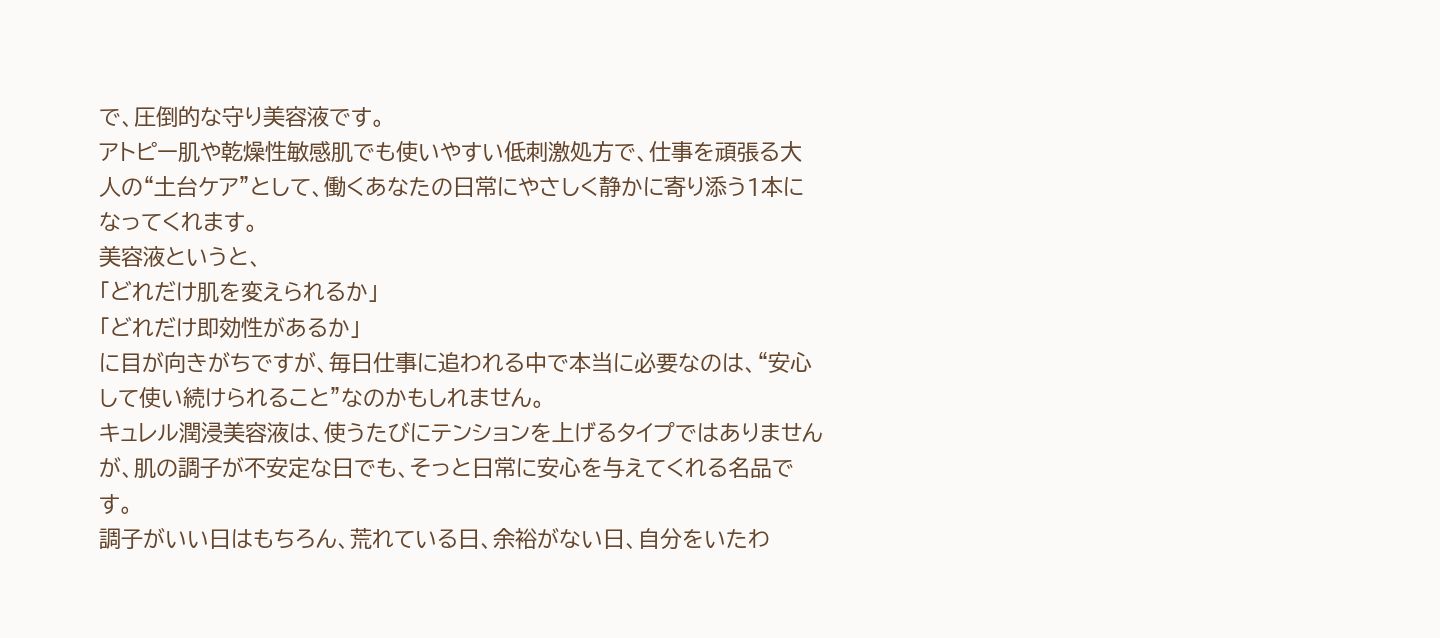で、圧倒的な守り美容液です。
アトピー肌や乾燥性敏感肌でも使いやすい低刺激処方で、仕事を頑張る大人の“土台ケア”として、働くあなたの日常にやさしく静かに寄り添う1本になってくれます。
美容液というと、
「どれだけ肌を変えられるか」
「どれだけ即効性があるか」
に目が向きがちですが、毎日仕事に追われる中で本当に必要なのは、“安心して使い続けられること”なのかもしれません。
キュレル潤浸美容液は、使うたびにテンションを上げるタイプではありませんが、肌の調子が不安定な日でも、そっと日常に安心を与えてくれる名品です。
調子がいい日はもちろん、荒れている日、余裕がない日、自分をいたわ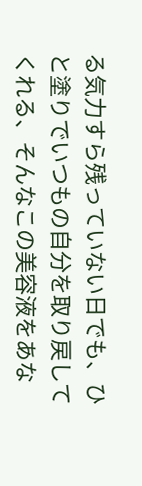る気力すら残っていない日でも、ひと塗りでいつもの自分を取り戻してくれる、そんなこの美容液をあな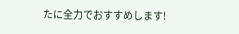たに全力でおすすめします!